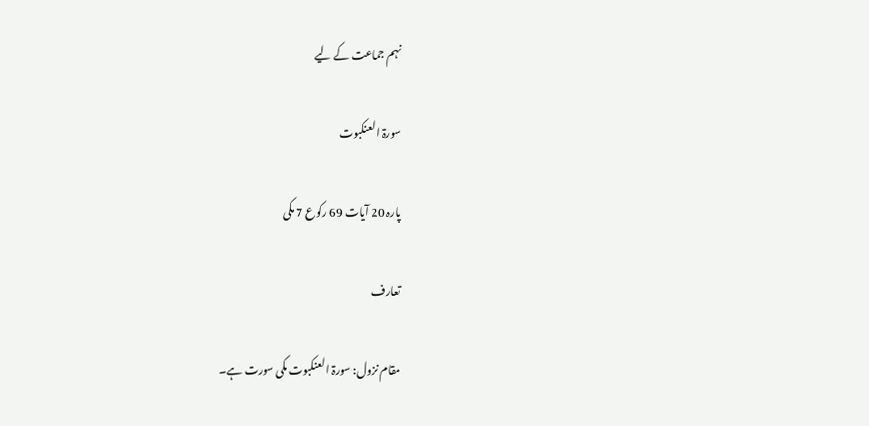نہم جماعت کے لیے

سورۃ العنکبوت

پارہ 20 آیات 69 رکوع 7 مکی

تعارف

مقام نزول: سورۃ العنکبوت مکی سورت ہے۔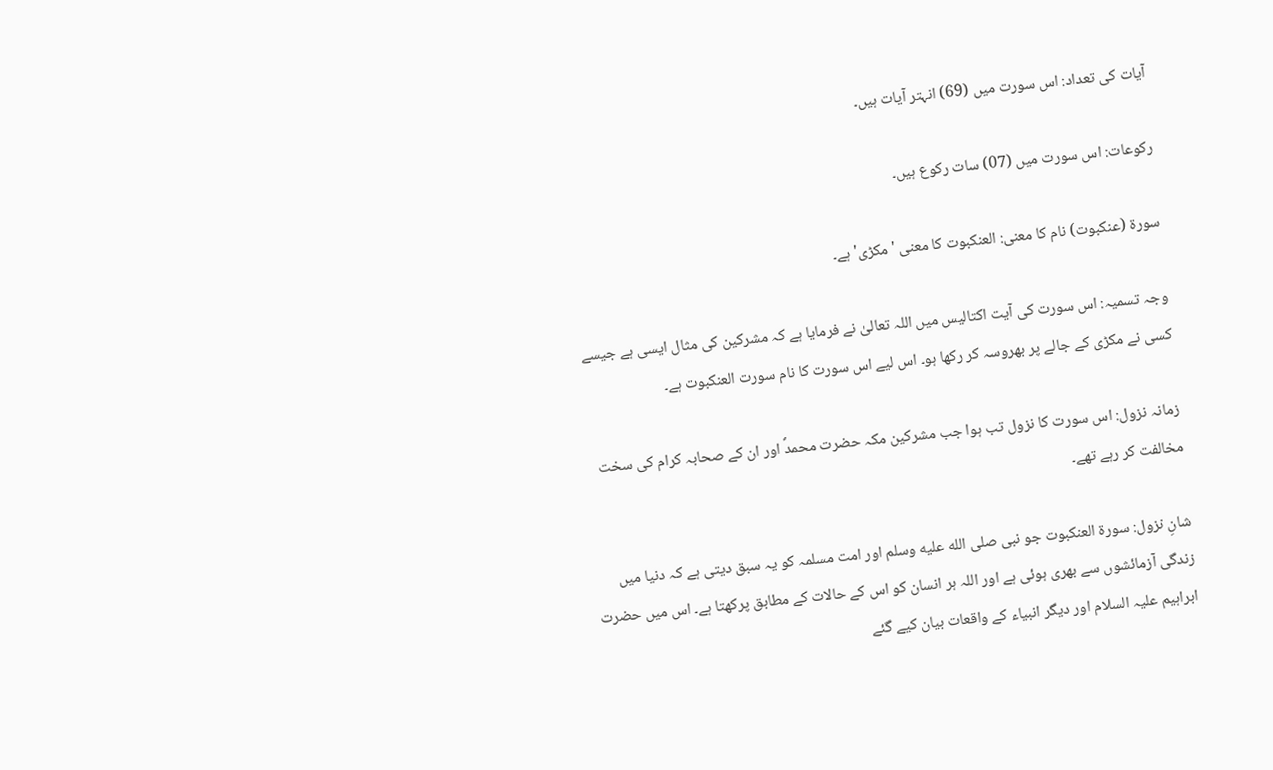آیات کی تعداد: اس سورت میں (69) انہتر آیات ہیں۔

رکوعات: اس سورت میں (07) سات رکوع ہیں۔

سورة (عنکبوت) نام کا معنی: العنکبوت کا معنی 'مکڑی' ہے۔

وجہ تسمیہ: اس سورت کی آیت اکتالیس میں اللہ تعالیٰ نے فرمایا ہے کہ مشرکین کی مثال ایسی ہے جیسے کسی نے مکڑی کے جالے پر بھروسہ کر رکھا ہو۔ اس لیے اس سورت کا نام سورت العنکبوت ہے۔

زمانہ نزول: اس سورت کا نزول تب ہوا جب مشرکین مکہ حضرت محمدؐ اور ان کے صحابہ کرام کی سخت مخالفت کر رہے تھے۔

شانِ نزول: سورۃ العنکبوت جو نبی صلى الله عليه وسلم اور امت مسلمہ کو یہ سبق دیتی ہے کہ دنیا میں زندگی آزمائشوں سے بھری ہوئی ہے اور اللہ ہر انسان کو اس کے حالات کے مطابق پرکھتا ہے۔ اس میں حضرت ابراہیم علیہ السلام اور دیگر انبیاء کے واقعات بیان کیے گئے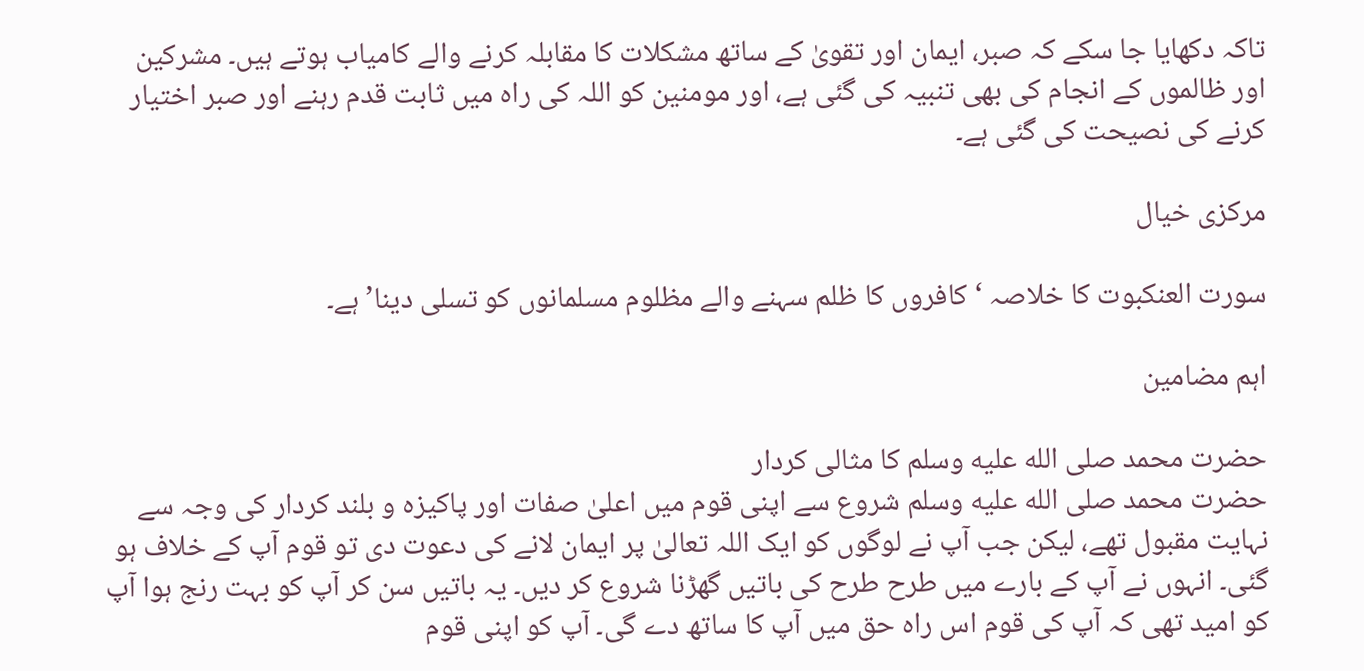تاکہ دکھایا جا سکے کہ صبر، ایمان اور تقویٰ کے ساتھ مشکلات کا مقابلہ کرنے والے کامیاب ہوتے ہیں۔ مشرکین اور ظالموں کے انجام کی بھی تنبیہ کی گئی ہے، اور مومنین کو اللہ کی راہ میں ثابت قدم رہنے اور صبر اختیار کرنے کی نصیحت کی گئی ہے۔

مرکزی خیال

سورت العنکبوت کا خلاصہ ‘کافروں کا ظلم سہنے والے مظلوم مسلمانوں کو تسلی دینا’ ہے۔

اہم مضامین

حضرت محمد صلى الله عليه وسلم کا مثالی کردار
حضرت محمد صلى الله عليه وسلم شروع سے اپنی قوم میں اعلیٰ صفات اور پاکیزہ و بلند کردار کی وجہ سے نہایت مقبول تھے، لیکن جب آپ نے لوگوں کو ایک اللہ تعالیٰ پر ایمان لانے کی دعوت دی تو قوم آپ کے خلاف ہو گئی۔ انہوں نے آپ کے بارے میں طرح طرح کی باتیں گھڑنا شروع کر دیں۔ یہ باتیں سن کر آپ کو بہت رنج ہوا آپ کو امید تھی کہ آپ کی قوم اس راہ حق میں آپ کا ساتھ دے گی۔ آپ کو اپنی قوم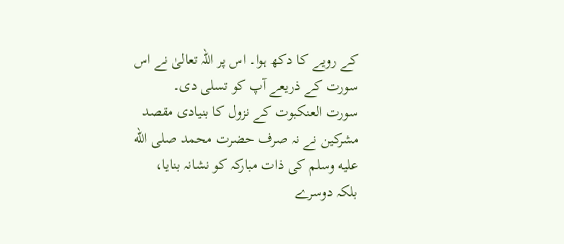کے رویے کا دکھ ہوا۔ اس پر اللہ تعالیٰ نے اس سورت کے ذریعے آپ کو تسلی دی۔
سورت العنکبوت کے نزول کا بنیادی مقصد
مشرکین نے نہ صرف حضرت محمد صلى الله عليه وسلم کی ذات مبارکہ کو نشانہ بنایا، بلکہ دوسرے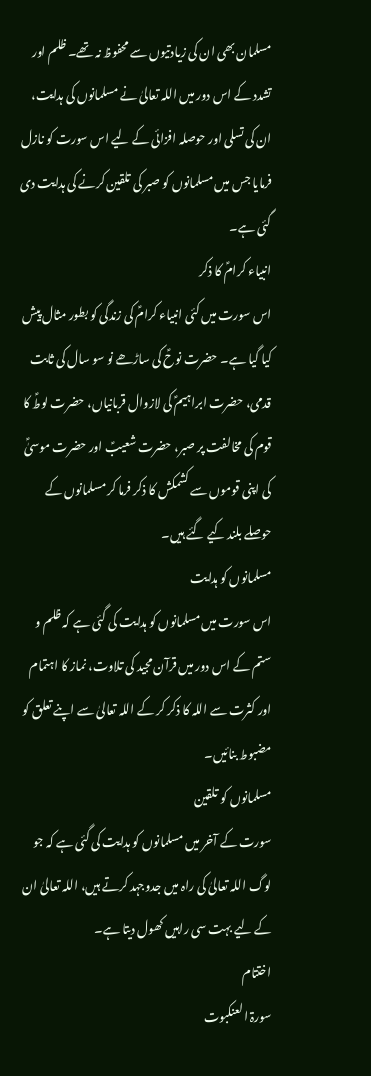مسلمان بھی ان کی زیادتیوں سے محفوظ نہ تھے۔ ظلم اور تشدد کے اس دور میں اللہ تعالیٰ نے مسلمانوں کی ہدایت، ان کی تسلی اور حوصلہ افزائی کے لیے اس سورت کو نازل فرمایا جس میں مسلمانوں کو صبر کی تلقین کرنے کی ہدایت دی گئی ہے۔
انبیاء کرامؑ کا ذکر
اس سورت میں کئی انبیاء کرامؑ کی زندگی کو بطور مثال پیش کیا گیا ہے۔ حضرت نوحؑ کی ساڑھے نو سو سال کی ثابت قدمی، حضرت ابراہیمؑ کی لازوال قربانیاں، حضرت لوطؑ کا قوم کی مخالفت پر صبر، حضرت شعیبؑ اور حضرت موسیٰؑ کی اپنی قوموں سے کشمکش کا ذکر فرما کر مسلمانوں کے حوصلے بلند کیے گئے ہیں۔
مسلمانوں کو ہدایت
اس سورت میں مسلمانوں کو ہدایت کی گئی ہے کہ ظلم و ستم کے اس دور میں قرآن مجید کی تلاوت، نماز کا اہتمام اور کثرت سے اللہ کا ذکر کر کے اللہ تعالیٰ سے اپنے تعلق کو مضبوط بنائیں۔
مسلمانوں کو تلقین
سورت کے آخر میں مسلمانوں کو ہدایت کی گئی ہے کہ جو لوگ اللہ تعالیٰ کی راہ میں جدوجہد کرتے ہیں، اللہ تعالیٰ ان کے لیے بہت سی راہیں کھول دیتا ہے۔
اختتام
سورۃ العنکبوت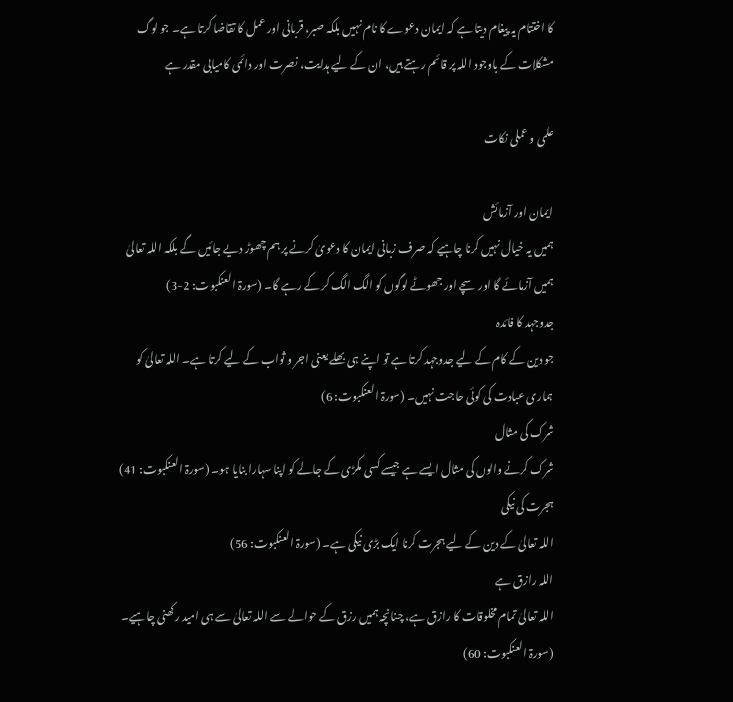کا اختتام یہ پیغام دیتا ہے کہ ایمان دعوے کا نام نہیں بلکہ صبر، قربانی اور عمل کا تقاضا کرتا ہے۔ جو لوگ مشکلات کے باوجود اللہ پر قائم رہتے ہیں، ان کے لیے ہدایت، نصرت اور دائمی کامیابی مقدر ہے

علمی و عملی نکات

ایمان اور آزمائش
ہمیں یہ خیال نہیں کرنا چاہیے کہ صرف زبانی ایمان کا دعویٰ کرنے پر ہم چھوڑ دیے جائیں گے بلکہ اللہ تعالیٰ ہمیں آزمائے گا اور سچے اور جھوٹے لوگوں کو الگ الگ کر کے رہے گا۔ (سورۃ العنکبوت: 2-3)
جدوجہد کا فائدہ
جو دین کے کام کے لیے جدوجہد کرتا ہے تو اپنے ہی بھلے یعنی اجر و ثواب کے لیے کرتا ہے۔ اللہ تعالیٰ کو ہماری عبادت کی کوئی حاجت نہیں۔ (سورۃ العنکبوت: 6)
شرک کی مثال
شرک کرنے والوں کی مثال ایسے ہے جیسے کسی مکڑی کے جالے کو اپنا سہارا بنایا ہو۔ (سورۃ العنکبوت: 41)
ہجرت کی نیکی
اللہ تعالیٰ کے دین کے لیے ہجرت کرنا ایک بڑی نیکی ہے۔ (سورۃ العنکبوت: 56)
اللہ رازق ہے
اللہ تعالیٰ تمام مخلوقات کا رازق ہے، چنانچہ ہمیں رزق کے حوالے سے اللہ تعالیٰ سے ہی امید رکھنی چاہیے۔ (سورۃ العنکبوت: 60)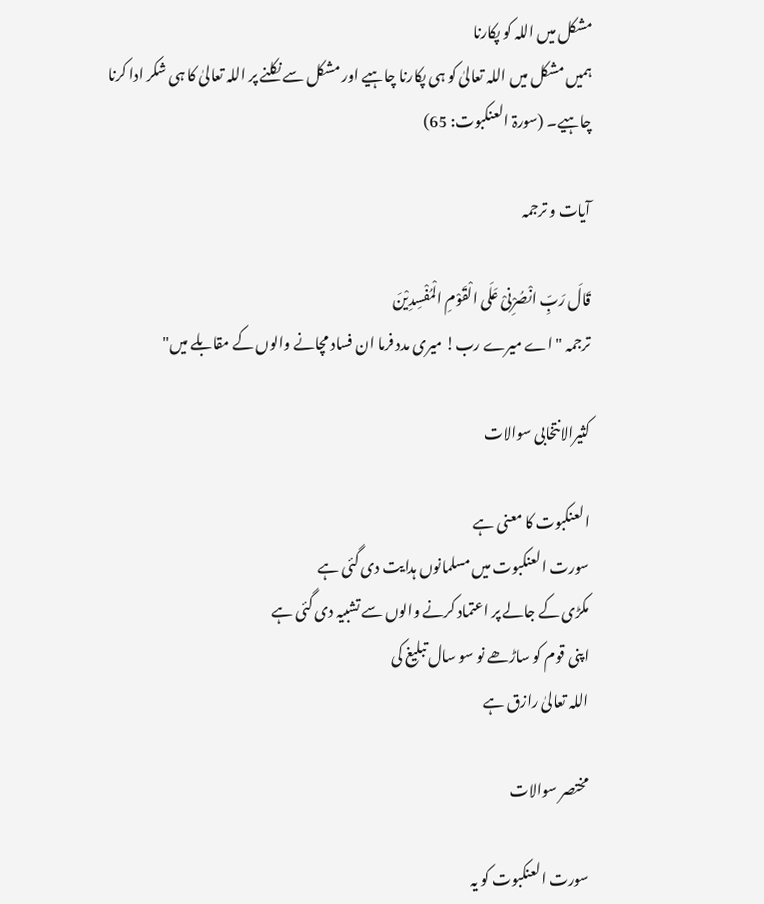مشکل میں اللہ کو پکارنا
ہمیں مشکل میں اللہ تعالیٰ کو ہی پکارنا چاہیے اور مشکل سے نکلنے پر اللہ تعالیٰ کا ہی شکر ادا کرنا چاہیے۔ (سورۃ العنکبوت: 65)

آیات و ترجمہ

قَالَ رَبِّ انْصُرْنِیْ عَلَی الْقَوْمِ الْمُفْسِدِیْنَ
ترجمہ "اے میرے رب! میری مدد فرما ان فساد مچانے والوں کے مقابلے میں"

کثیرالانتخابی سوالات

العنکبوت کا معنی ہے
سورت العنکبوت میں مسلمانوں ہدایت دی گئی ہے
مکڑی کے جالے پر اعتماد کرنے والوں سے تشبیہ دی گئی ہے
اپنی قوم کو ساڑھے نو سو سال تبلیغ کی
اللہ تعالیٰ رازق ہے

مختصر سوالات

سورت العنکبوت کو یہ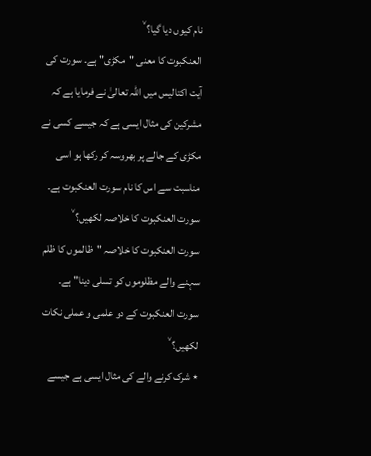نام کیوں دیا گیا؟˅
العنکبوت کا معنی "مکڑی" ہے۔ سورت کی آیت اکتالیس میں اللہ تعالیٰ نے فرمایا ہے کہ مشرکین کی مثال ایسی ہے کہ جیسے کسی نے مکڑی کے جالے پر بھروسہ کر رکھا ہو اسی مناسبت سے اس کا نام سورت العنکبوت ہے۔
سورت العنکبوت کا خلاصہ لکھیں؟˅
سورت العنکبوت کا خلاصہ "ظالموں کا ظلم سہنے والے مظلوموں کو تسلی دینا" ہے۔
سورت العنکبوت کے دو علمی و عملی نکات لکھیں؟˅
٭ شرک کرنے والے کی مثال ایسی ہے جیسے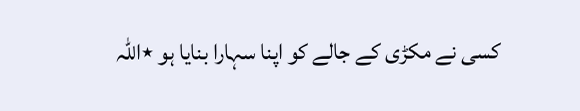کسی نے مکڑی کے جالے کو اپنا سہارا بنایا ہو ٭اللہ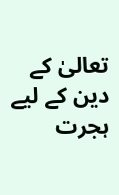تعالیٰ کے دین کے لیے ہجرت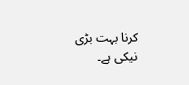کرنا بہت بڑی نیکی ہے۔